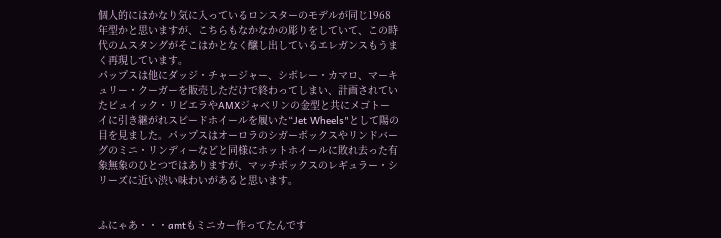個人的にはかなり気に入っているロンスターのモデルが同じ1968年型かと思いますが、こちらもなかなかの彫りをしていて、この時代のムスタングがそこはかとなく醸し出しているエレガンスもうまく再現しています。
パップスは他にダッジ・チャージャー、シボレー・カマロ、マーキュリー・クーガーを販売しただけで終わってしまい、計画されていたビュイック・リビエラやAMXジャベリンの金型と共にメゴトーイに引き継がれスピードホイールを履いた“Jet Wheels"として陽の目を見ました。パップスはオーロラのシガーボックスやリンドバーグのミニ・リンディーなどと同様にホットホイールに敗れ去った有象無象のひとつではありますが、マッチボックスのレギュラー・シリーズに近い渋い味わいがあると思います。


ふにゃあ・・・amtもミニカー作ってたんです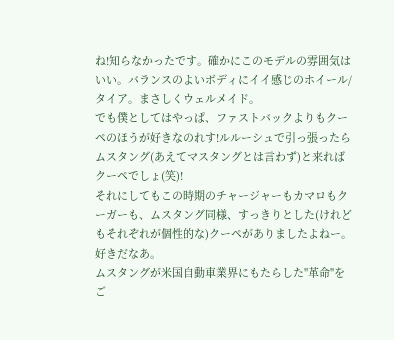ね!知らなかったです。確かにこのモデルの雰囲気はいい。バランスのよいボディにイイ感じのホイール/タイア。まさしくウェルメイド。
でも僕としてはやっぱ、ファストバックよりもクーペのほうが好きなのれす!ルルーシュで引っ張ったらムスタング(あえてマスタングとは言わず)と来ればクーペでしょ(笑)!
それにしてもこの時期のチャージャーもカマロもクーガーも、ムスタング同様、すっきりとした(けれどもそれぞれが個性的な)クーペがありましたよねー。好きだなあ。
ムスタングが米国自動車業界にもたらした"革命"をご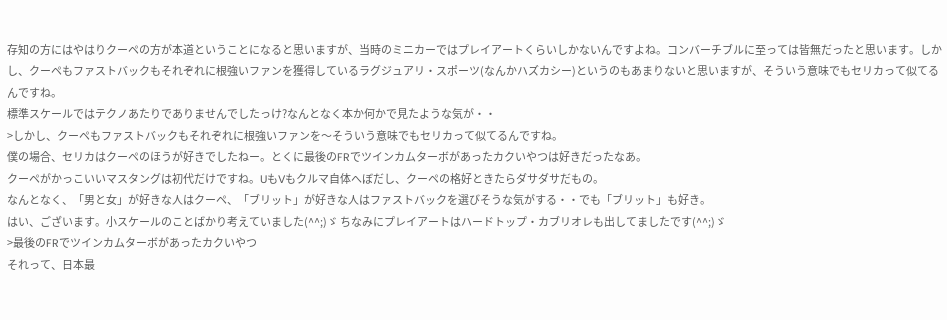存知の方にはやはりクーペの方が本道ということになると思いますが、当時のミニカーではプレイアートくらいしかないんですよね。コンバーチブルに至っては皆無だったと思います。しかし、クーペもファストバックもそれぞれに根強いファンを獲得しているラグジュアリ・スポーツ(なんかハズカシー)というのもあまりないと思いますが、そういう意味でもセリカって似てるんですね。
標準スケールではテクノあたりでありませんでしたっけ?なんとなく本か何かで見たような気が・・
>しかし、クーペもファストバックもそれぞれに根強いファンを〜そういう意味でもセリカって似てるんですね。
僕の場合、セリカはクーペのほうが好きでしたねー。とくに最後のFRでツインカムターボがあったカクいやつは好きだったなあ。
クーペがかっこいいマスタングは初代だけですね。UもVもクルマ自体へぼだし、クーペの格好ときたらダサダサだもの。
なんとなく、「男と女」が好きな人はクーペ、「ブリット」が好きな人はファストバックを選びそうな気がする・・でも「ブリット」も好き。
はい、ございます。小スケールのことばかり考えていました(^^;)ゞ ちなみにプレイアートはハードトップ・カブリオレも出してましたです(^^;)ゞ
>最後のFRでツインカムターボがあったカクいやつ
それって、日本最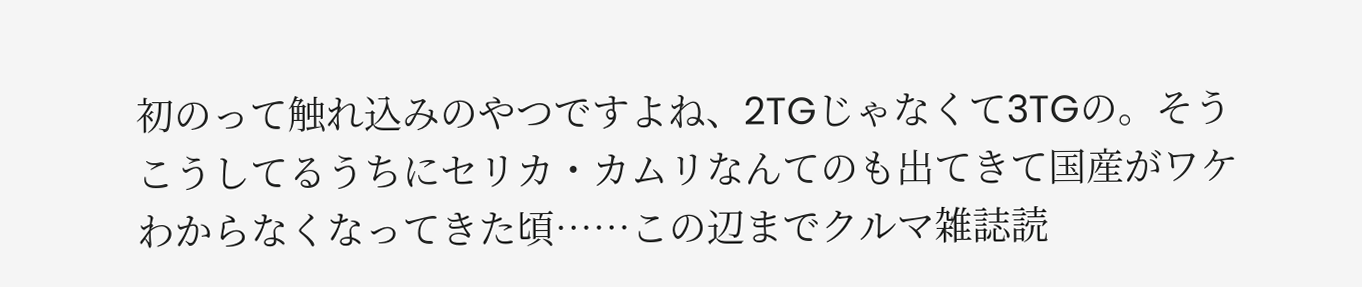初のって触れ込みのやつですよね、2TGじゃなくて3TGの。そうこうしてるうちにセリカ・カムリなんてのも出てきて国産がワケわからなくなってきた頃……この辺までクルマ雑誌読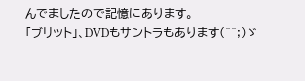んでましたので記憶にあります。
「ブリット」、DVDもサントラもあります(^^;)ゞ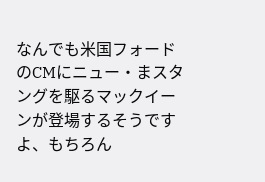なんでも米国フォードのCMにニュー・まスタングを駆るマックイーンが登場するそうですよ、もちろん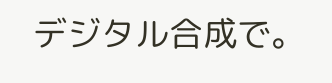デジタル合成で。